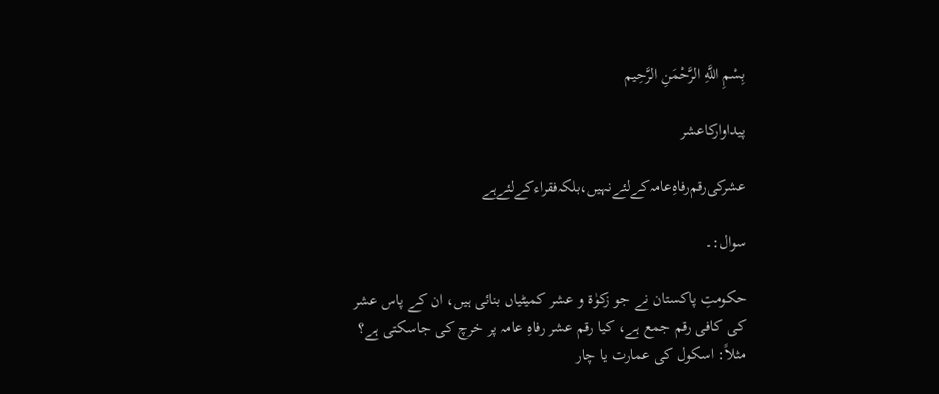بِسْمِ اللَّهِ الرَّحْمَنِ الرَّحِيم

پیداوار‌کا‌عشر

عشر‌کی‌رقم‌رفاہِ‌عامہ‌کے‌لئے‌نہیں،‌بلکہ‌فقراء‌کے‌لئے‌ہے

سوال:۔

حکومتِ پاکستان نے جو زکوٰۃ و عشر کمیٹیاں بنائی ہیں، ان کے پاس عشر کی کافی رقم جمع ہے، کیا رقم عشر رفاہِ عامہ پر خرچ کی جاسکتی ہے؟ مثلاً: اسکول کی عمارت یا چار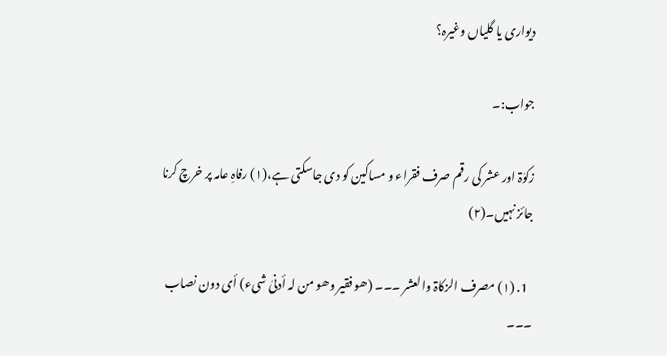دیواری یا گلیاں وغیرہ؟

جواب:۔

زکوٰۃ اور عشر کی رقم صرف فقراء و مساکین کو دی جاسکتی ہے،(۱) رفاہِ عامہ پر خرچ کرنا جائز نہیں۔(۲)

  1. (۱) مصرف الزکاۃ والعشر ۔۔۔ (ھو فقیر وھو من لہ أدنیٰ شیء) أی دون نصاب ۔۔۔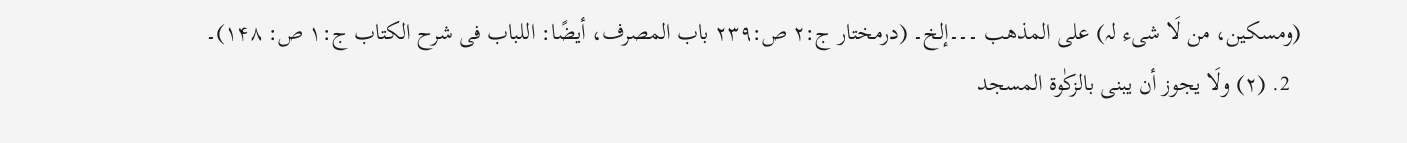(ومسکین، من لَا شیء لہ) علی المذھب ۔۔۔إلخ۔ (درمختار ج:۲ ص:۲۳۹ باب المصرف، أیضًا: اللباب فی شرح الکتاب ج:۱ ص: ۱۴۸)۔
  2. (۲) ولَا یجوز أن یبنی بالزکٰوۃ المسجد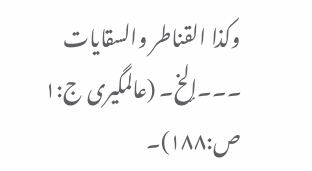وکذا القناطر والسقایات ۔۔۔إلخ۔ (عالمگیری ج:۱ ص:۱۸۸)۔